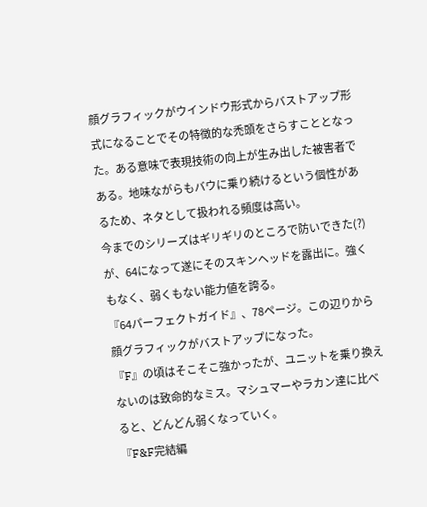顔グラフィックがウインドウ形式からバストアップ形式になることでその特徴的な禿頭をさらすこととなった。ある意味で表現技術の向上が生み出した被害者である。地味ながらもバウに乗り続けるという個性があるため、ネタとして扱われる頻度は高い。
今までのシリーズはギリギリのところで防いできた(?)が、64になって遂にそのスキンヘッドを露出に。強くもなく、弱くもない能力値を誇る。
『64パーフェクトガイド』、78ページ。この辺りから顔グラフィックがバストアップになった。
『F』の頃はそこそこ強かったが、ユニットを乗り換えないのは致命的なミス。マシュマーやラカン達に比べると、どんどん弱くなっていく。
『F&F完結編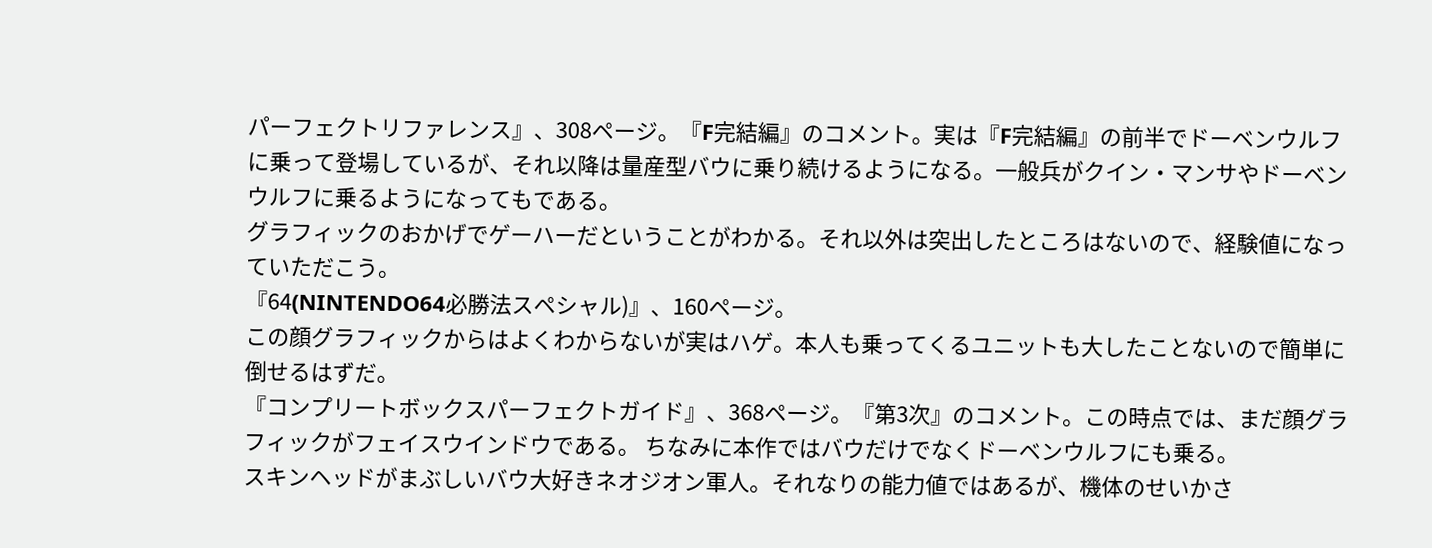パーフェクトリファレンス』、308ページ。『F完結編』のコメント。実は『F完結編』の前半でドーベンウルフに乗って登場しているが、それ以降は量産型バウに乗り続けるようになる。一般兵がクイン・マンサやドーベンウルフに乗るようになってもである。
グラフィックのおかげでゲーハーだということがわかる。それ以外は突出したところはないので、経験値になっていただこう。
『64(NINTENDO64必勝法スペシャル)』、160ページ。
この顔グラフィックからはよくわからないが実はハゲ。本人も乗ってくるユニットも大したことないので簡単に倒せるはずだ。
『コンプリートボックスパーフェクトガイド』、368ページ。『第3次』のコメント。この時点では、まだ顔グラフィックがフェイスウインドウである。 ちなみに本作ではバウだけでなくドーベンウルフにも乗る。
スキンヘッドがまぶしいバウ大好きネオジオン軍人。それなりの能力値ではあるが、機体のせいかさ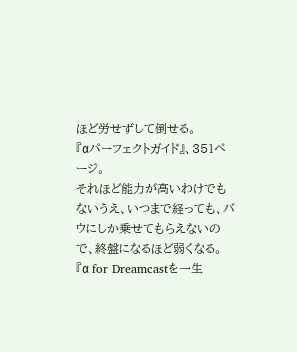ほど労せずして倒せる。
『αパーフェクトガイド』、351ページ。
それほど能力が高いわけでもないうえ、いつまで経っても、バウにしか乗せてもらえないので、終盤になるほど弱くなる。
『α for Dreamcastを一生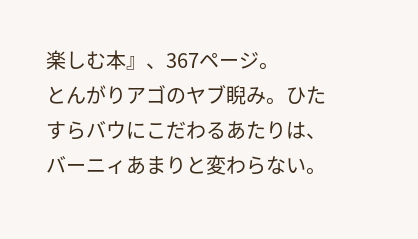楽しむ本』、367ページ。
とんがりアゴのヤブ睨み。ひたすらバウにこだわるあたりは、バーニィあまりと変わらない。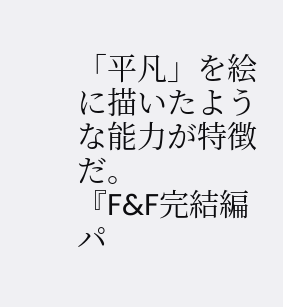「平凡」を絵に描いたような能力が特徴だ。
『F&F完結編パ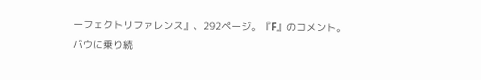ーフェクトリファレンス』、292ページ。『F』のコメント。
バウに乗り続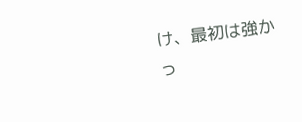け、最初は強かっ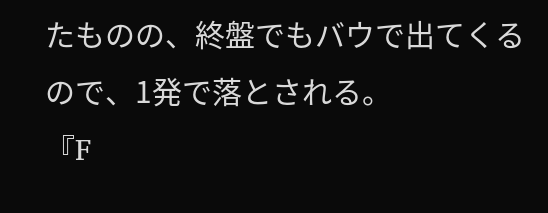たものの、終盤でもバウで出てくるので、1発で落とされる。
『F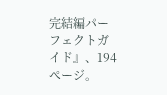完結編パーフェクトガイド』、194ぺージ。